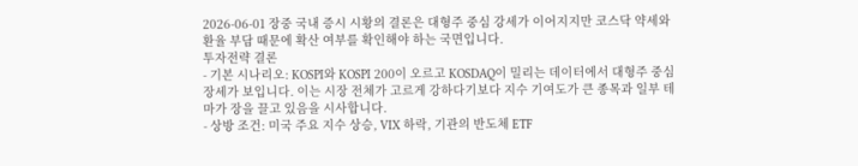2026-06-01 장중 국내 증시 시황의 결론은 대형주 중심 강세가 이어지지만 코스닥 약세와 환율 부담 때문에 확산 여부를 확인해야 하는 국면입니다.
투자전략 결론
- 기본 시나리오: KOSPI와 KOSPI 200이 오르고 KOSDAQ이 밀리는 데이터에서 대형주 중심 장세가 보입니다. 이는 시장 전체가 고르게 강하다기보다 지수 기여도가 큰 종목과 일부 테마가 장을 끌고 있음을 시사합니다.
- 상방 조건: 미국 주요 지수 상승, VIX 하락, 기관의 반도체 ETF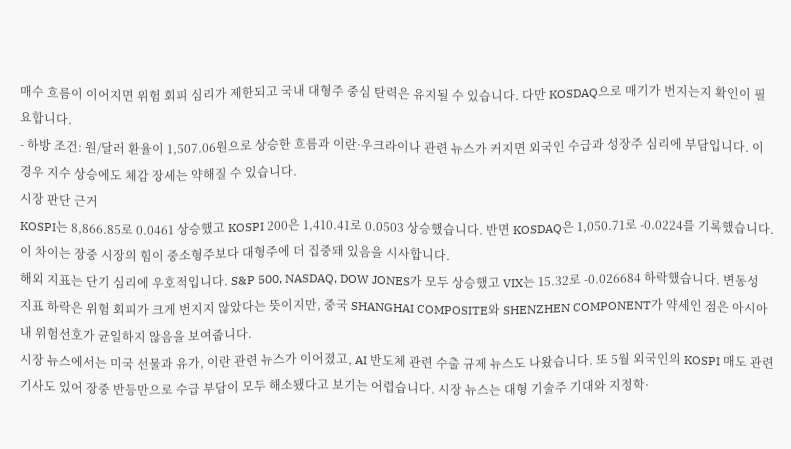매수 흐름이 이어지면 위험 회피 심리가 제한되고 국내 대형주 중심 탄력은 유지될 수 있습니다. 다만 KOSDAQ으로 매기가 번지는지 확인이 필요합니다.
- 하방 조건: 원/달러 환율이 1,507.06원으로 상승한 흐름과 이란·우크라이나 관련 뉴스가 커지면 외국인 수급과 성장주 심리에 부담입니다. 이 경우 지수 상승에도 체감 장세는 약해질 수 있습니다.
시장 판단 근거
KOSPI는 8,866.85로 0.0461 상승했고 KOSPI 200은 1,410.41로 0.0503 상승했습니다. 반면 KOSDAQ은 1,050.71로 -0.0224를 기록했습니다. 이 차이는 장중 시장의 힘이 중소형주보다 대형주에 더 집중돼 있음을 시사합니다.
해외 지표는 단기 심리에 우호적입니다. S&P 500, NASDAQ, DOW JONES가 모두 상승했고 VIX는 15.32로 -0.026684 하락했습니다. 변동성 지표 하락은 위험 회피가 크게 번지지 않았다는 뜻이지만, 중국 SHANGHAI COMPOSITE와 SHENZHEN COMPONENT가 약세인 점은 아시아 내 위험선호가 균일하지 않음을 보여줍니다.
시장 뉴스에서는 미국 선물과 유가, 이란 관련 뉴스가 이어졌고, AI 반도체 관련 수출 규제 뉴스도 나왔습니다. 또 5월 외국인의 KOSPI 매도 관련 기사도 있어 장중 반등만으로 수급 부담이 모두 해소됐다고 보기는 어렵습니다. 시장 뉴스는 대형 기술주 기대와 지정학·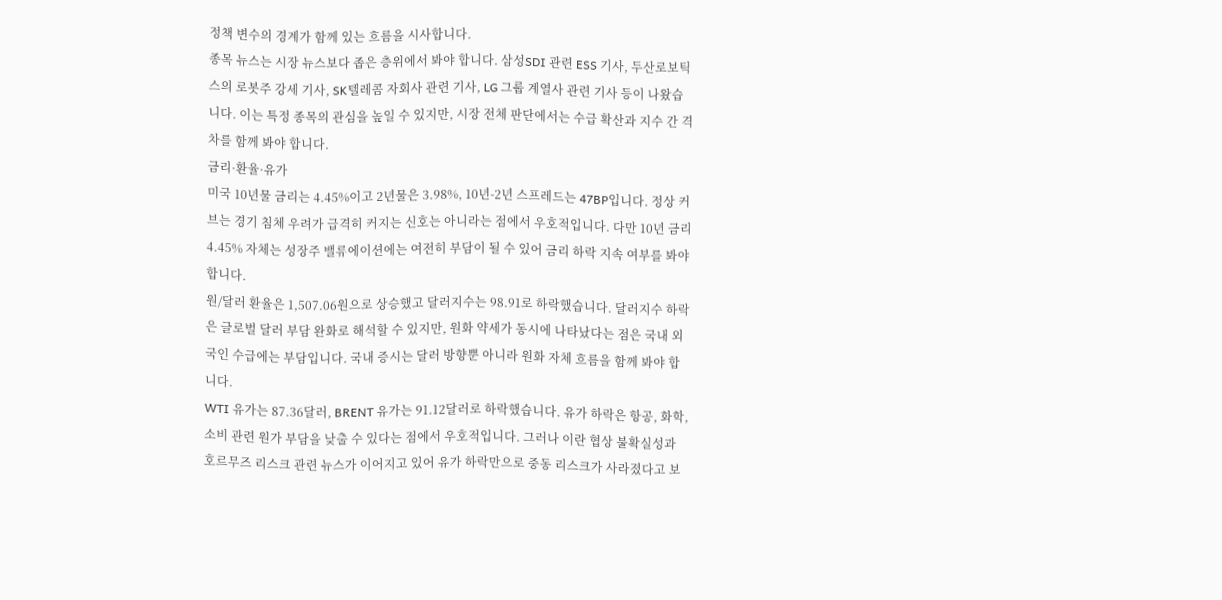정책 변수의 경계가 함께 있는 흐름을 시사합니다.
종목 뉴스는 시장 뉴스보다 좁은 층위에서 봐야 합니다. 삼성SDI 관련 ESS 기사, 두산로보틱스의 로봇주 강세 기사, SK텔레콤 자회사 관련 기사, LG 그룹 계열사 관련 기사 등이 나왔습니다. 이는 특정 종목의 관심을 높일 수 있지만, 시장 전체 판단에서는 수급 확산과 지수 간 격차를 함께 봐야 합니다.
금리·환율·유가
미국 10년물 금리는 4.45%이고 2년물은 3.98%, 10년-2년 스프레드는 47BP입니다. 정상 커브는 경기 침체 우려가 급격히 커지는 신호는 아니라는 점에서 우호적입니다. 다만 10년 금리 4.45% 자체는 성장주 밸류에이션에는 여전히 부담이 될 수 있어 금리 하락 지속 여부를 봐야 합니다.
원/달러 환율은 1,507.06원으로 상승했고 달러지수는 98.91로 하락했습니다. 달러지수 하락은 글로벌 달러 부담 완화로 해석할 수 있지만, 원화 약세가 동시에 나타났다는 점은 국내 외국인 수급에는 부담입니다. 국내 증시는 달러 방향뿐 아니라 원화 자체 흐름을 함께 봐야 합니다.
WTI 유가는 87.36달러, BRENT 유가는 91.12달러로 하락했습니다. 유가 하락은 항공, 화학, 소비 관련 원가 부담을 낮출 수 있다는 점에서 우호적입니다. 그러나 이란 협상 불확실성과 호르무즈 리스크 관련 뉴스가 이어지고 있어 유가 하락만으로 중동 리스크가 사라졌다고 보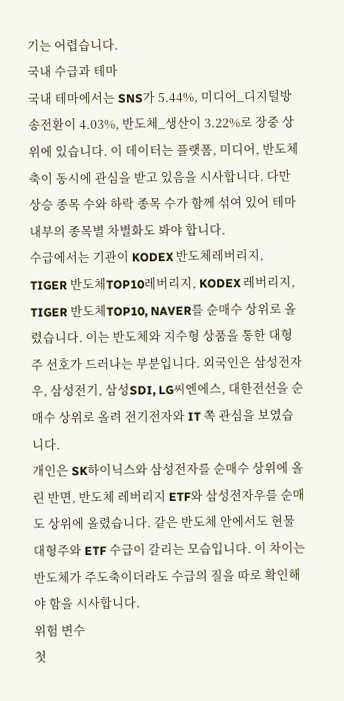기는 어렵습니다.
국내 수급과 테마
국내 테마에서는 SNS가 5.44%, 미디어_디지털방송전환이 4.03%, 반도체_생산이 3.22%로 장중 상위에 있습니다. 이 데이터는 플랫폼, 미디어, 반도체 축이 동시에 관심을 받고 있음을 시사합니다. 다만 상승 종목 수와 하락 종목 수가 함께 섞여 있어 테마 내부의 종목별 차별화도 봐야 합니다.
수급에서는 기관이 KODEX 반도체레버리지, TIGER 반도체TOP10레버리지, KODEX 레버리지, TIGER 반도체TOP10, NAVER를 순매수 상위로 올렸습니다. 이는 반도체와 지수형 상품을 통한 대형주 선호가 드러나는 부분입니다. 외국인은 삼성전자우, 삼성전기, 삼성SDI, LG씨엔에스, 대한전선을 순매수 상위로 올려 전기전자와 IT 쪽 관심을 보였습니다.
개인은 SK하이닉스와 삼성전자를 순매수 상위에 올린 반면, 반도체 레버리지 ETF와 삼성전자우를 순매도 상위에 올렸습니다. 같은 반도체 안에서도 현물 대형주와 ETF 수급이 갈리는 모습입니다. 이 차이는 반도체가 주도축이더라도 수급의 질을 따로 확인해야 함을 시사합니다.
위험 변수
첫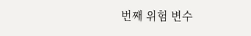번째 위험 변수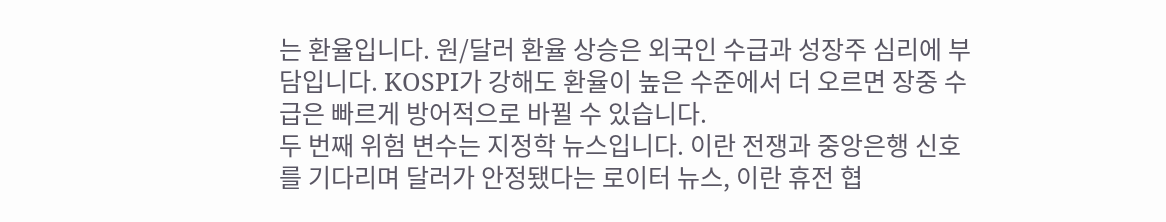는 환율입니다. 원/달러 환율 상승은 외국인 수급과 성장주 심리에 부담입니다. KOSPI가 강해도 환율이 높은 수준에서 더 오르면 장중 수급은 빠르게 방어적으로 바뀔 수 있습니다.
두 번째 위험 변수는 지정학 뉴스입니다. 이란 전쟁과 중앙은행 신호를 기다리며 달러가 안정됐다는 로이터 뉴스, 이란 휴전 협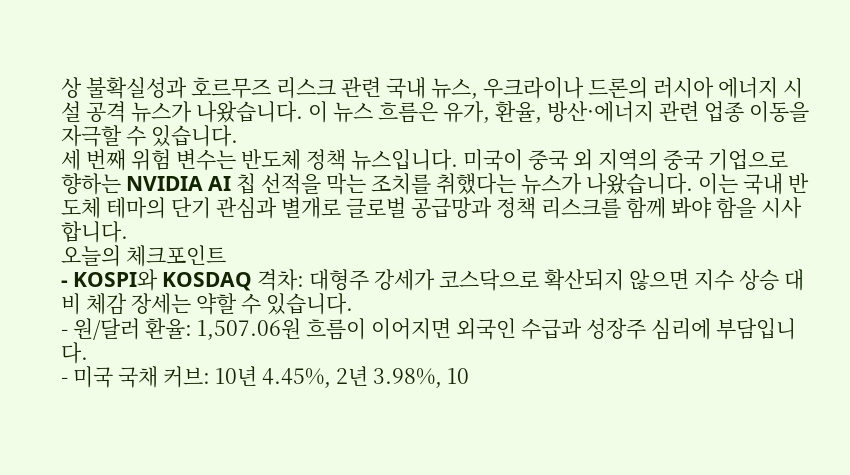상 불확실성과 호르무즈 리스크 관련 국내 뉴스, 우크라이나 드론의 러시아 에너지 시설 공격 뉴스가 나왔습니다. 이 뉴스 흐름은 유가, 환율, 방산·에너지 관련 업종 이동을 자극할 수 있습니다.
세 번째 위험 변수는 반도체 정책 뉴스입니다. 미국이 중국 외 지역의 중국 기업으로 향하는 NVIDIA AI 칩 선적을 막는 조치를 취했다는 뉴스가 나왔습니다. 이는 국내 반도체 테마의 단기 관심과 별개로 글로벌 공급망과 정책 리스크를 함께 봐야 함을 시사합니다.
오늘의 체크포인트
- KOSPI와 KOSDAQ 격차: 대형주 강세가 코스닥으로 확산되지 않으면 지수 상승 대비 체감 장세는 약할 수 있습니다.
- 원/달러 환율: 1,507.06원 흐름이 이어지면 외국인 수급과 성장주 심리에 부담입니다.
- 미국 국채 커브: 10년 4.45%, 2년 3.98%, 10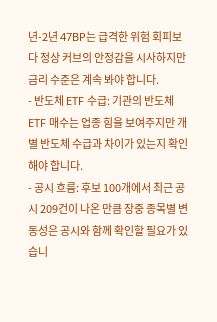년-2년 47BP는 급격한 위험 회피보다 정상 커브의 안정감을 시사하지만 금리 수준은 계속 봐야 합니다.
- 반도체 ETF 수급: 기관의 반도체 ETF 매수는 업종 힘을 보여주지만 개별 반도체 수급과 차이가 있는지 확인해야 합니다.
- 공시 흐름: 후보 100개에서 최근 공시 209건이 나온 만큼 장중 종목별 변동성은 공시와 함께 확인할 필요가 있습니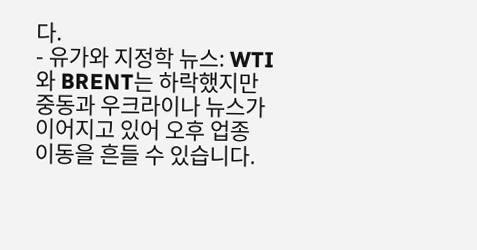다.
- 유가와 지정학 뉴스: WTI와 BRENT는 하락했지만 중동과 우크라이나 뉴스가 이어지고 있어 오후 업종 이동을 흔들 수 있습니다.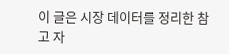이 글은 시장 데이터를 정리한 참고 자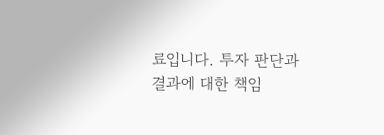료입니다. 투자 판단과 결과에 대한 책임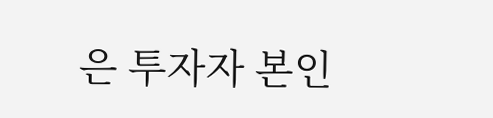은 투자자 본인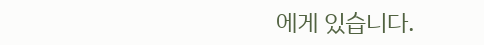에게 있습니다.